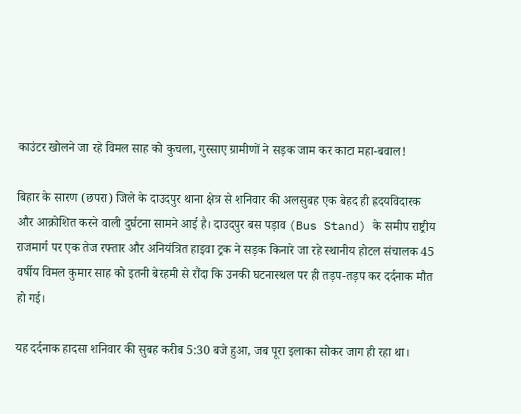काउंटर खोलने जा रहे विमल साह को कुचला, गुस्साए ग्रामीणों ने सड़क जाम कर काटा महा-बवाल!

बिहार के सारण (छपरा) जिले के दाउदपुर थाना क्षेत्र से शनिवार की अलसुबह एक बेहद ही ह्रदयविदारक और आक्रोशित करने वाली दुर्घटना सामने आई है। दाउदपुर बस पड़ाव (Bus Stand) के समीप राष्ट्रीय राजमार्ग पर एक तेज रफ्तार और अनियंत्रित हाइवा ट्रक ने सड़क किनारे जा रहे स्थानीय होटल संचालक 45 वर्षीय विमल कुमार साह को इतनी बेरहमी से रौंदा कि उनकी घटनास्थल पर ही तड़प-तड़प कर दर्दनाक मौत हो गई।

यह दर्दनाक हादसा शनिवार की सुबह करीब 5:30 बजे हुआ, जब पूरा इलाका सोकर जाग ही रहा था।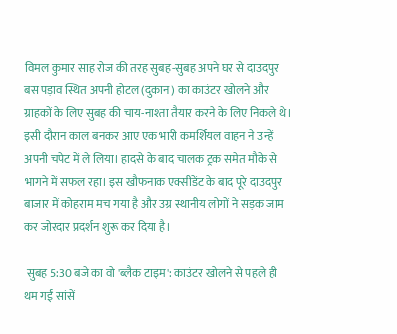विमल कुमार साह रोज की तरह सुबह-सुबह अपने घर से दाउदपुर बस पड़ाव स्थित अपनी होटल (दुकान) का काउंटर खोलने और ग्राहकों के लिए सुबह की चाय-नाश्ता तैयार करने के लिए निकले थे। इसी दौरान काल बनकर आए एक भारी कमर्शियल वाहन ने उन्हें अपनी चपेट में ले लिया। हादसे के बाद चालक ट्रक समेत मौके से भागने में सफल रहा। इस खौफनाक एक्सीडेंट के बाद पूरे दाउदपुर बाजार में कोहराम मच गया है और उग्र स्थानीय लोगों ने सड़क जाम कर जोरदार प्रदर्शन शुरू कर दिया है।

 सुबह 5:30 बजे का वो 'ब्लैक टाइम': काउंटर खोलने से पहले ही थम गईं सांसें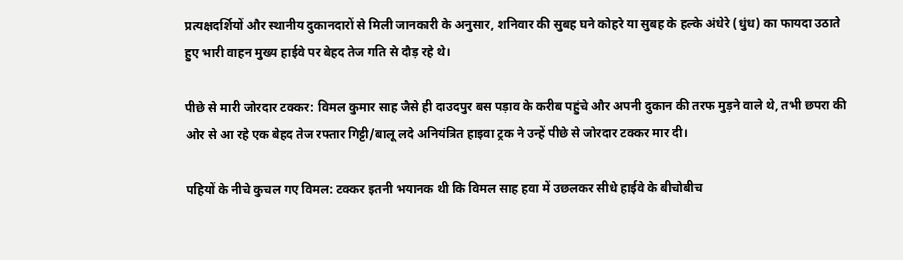प्रत्यक्षदर्शियों और स्थानीय दुकानदारों से मिली जानकारी के अनुसार, शनिवार की सुबह घने कोहरे या सुबह के हल्के अंधेरे (धुंध) का फायदा उठाते हुए भारी वाहन मुख्य हाईवे पर बेहद तेज गति से दौड़ रहे थे।

पीछे से मारी जोरदार टक्कर: विमल कुमार साह जैसे ही दाउदपुर बस पड़ाव के करीब पहुंचे और अपनी दुकान की तरफ मुड़ने वाले थे, तभी छपरा की ओर से आ रहे एक बेहद तेज रफ्तार गिट्टी/बालू लदे अनियंत्रित हाइवा ट्रक ने उन्हें पीछे से जोरदार टक्कर मार दी।

पहियों के नीचे कुचल गए विमल: टक्कर इतनी भयानक थी कि विमल साह हवा में उछलकर सीधे हाईवे के बीचोबीच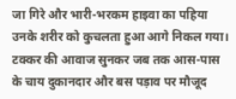जा गिरे और भारी-भरकम हाइवा का पहिया उनके शरीर को कुचलता हुआ आगे निकल गया। टक्कर की आवाज सुनकर जब तक आस-पास के चाय दुकानदार और बस पड़ाव पर मौजूद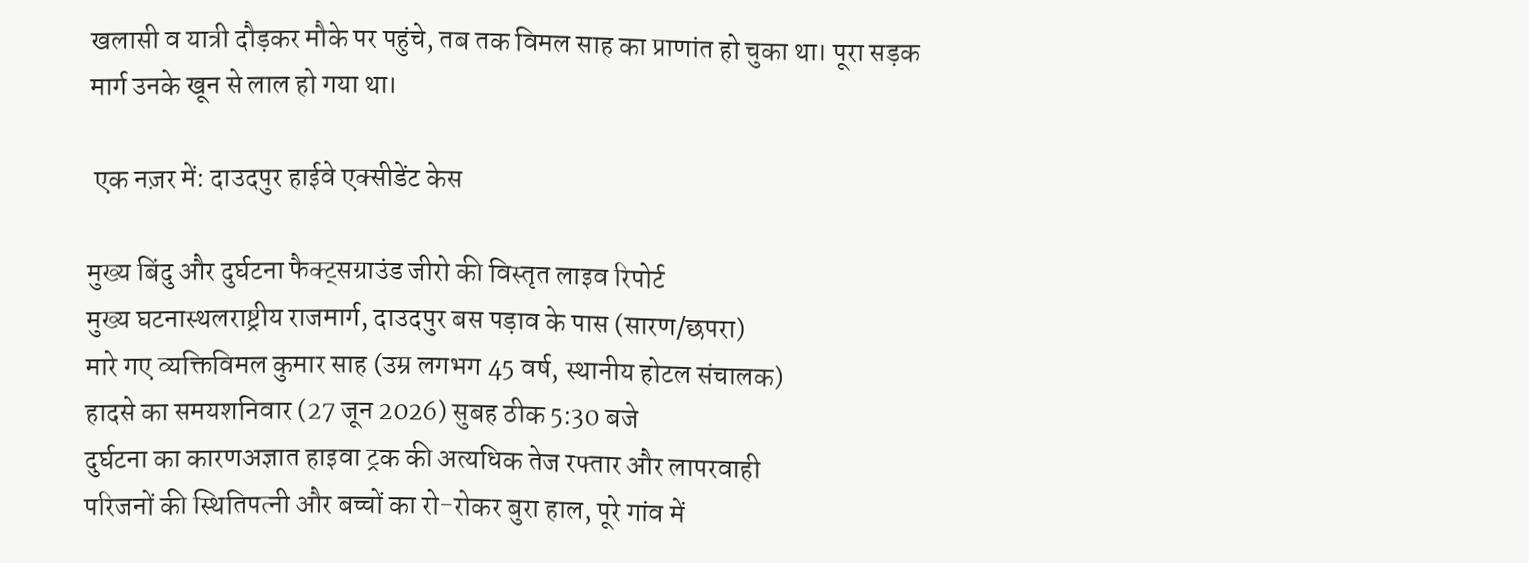खलासी व यात्री दौड़कर मौके पर पहुंचे, तब तक विमल साह का प्राणांत हो चुका था। पूरा सड़क मार्ग उनके खून से लाल हो गया था।

 एक नज़र में: दाउदपुर हाईवे एक्सीडेंट केस

मुख्य बिंदु और दुर्घटना फैक्ट्सग्राउंड जीरो की विस्तृत लाइव रिपोर्ट
मुख्य घटनास्थलराष्ट्रीय राजमार्ग, दाउदपुर बस पड़ाव के पास (सारण/छपरा)
मारे गए व्यक्तिविमल कुमार साह (उम्र लगभग 45 वर्ष, स्थानीय होटल संचालक)
हादसे का समयशनिवार (27 जून 2026) सुबह ठीक 5:30 बजे
दुर्घटना का कारणअज्ञात हाइवा ट्रक की अत्यधिक तेज रफ्तार और लापरवाही
परिजनों की स्थितिपत्नी और बच्चों का रो-रोकर बुरा हाल, पूरे गांव में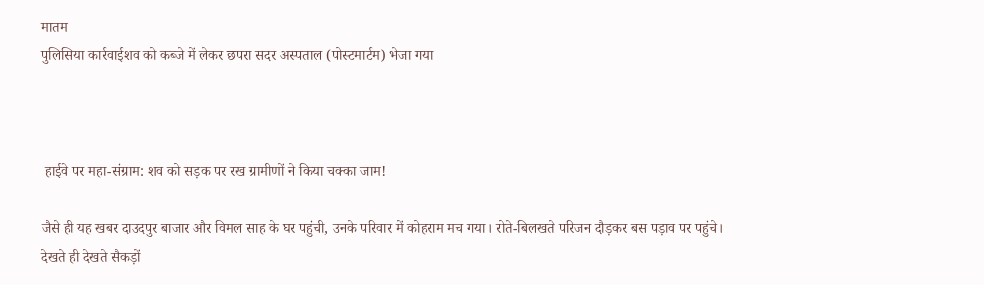मातम
पुलिसिया कार्रवाईशव को कब्जे में लेकर छपरा सदर अस्पताल (पोस्टमार्टम) भेजा गया



 हाईवे पर महा-संग्राम: शव को सड़क पर रख ग्रामीणों ने किया चक्का जाम!

जैसे ही यह खबर दाउदपुर बाजार और विमल साह के घर पहुंची, उनके परिवार में कोहराम मच गया। रोते-बिलखते परिजन दौड़कर बस पड़ाव पर पहुंचे। देखते ही देखते सैकड़ों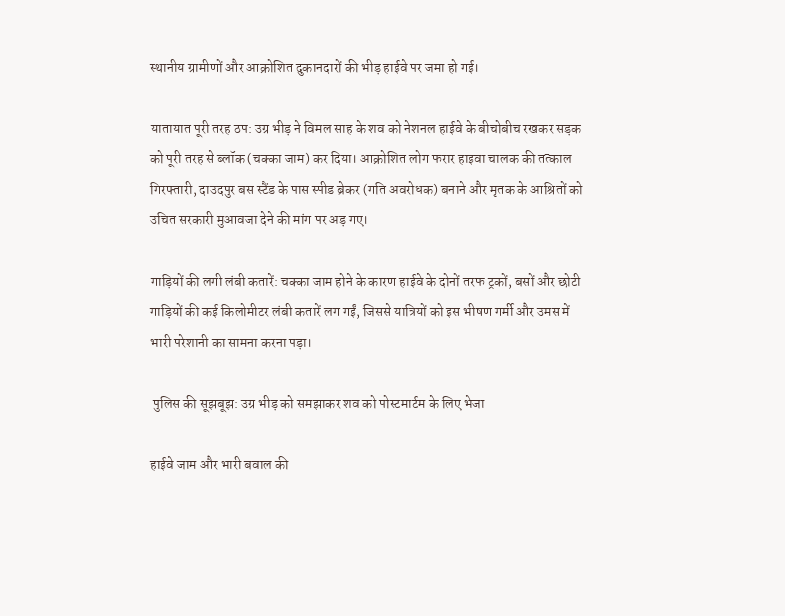स्थानीय ग्रामीणों और आक्रोशित दुकानदारों की भीड़ हाईवे पर जमा हो गई।

यातायात पूरी तरह ठप: उग्र भीड़ ने विमल साह के शव को नेशनल हाईवे के बीचोबीच रखकर सड़क को पूरी तरह से ब्लॉक (चक्का जाम) कर दिया। आक्रोशित लोग फरार हाइवा चालक की तत्काल गिरफ्तारी, दाउदपुर बस स्टैंड के पास स्पीड ब्रेकर (गति अवरोधक) बनाने और मृतक के आश्रितों को उचित सरकारी मुआवजा देने की मांग पर अड़ गए।

गाड़ियों की लगी लंबी कतारें: चक्का जाम होने के कारण हाईवे के दोनों तरफ ट्रकों, बसों और छोटी गाड़ियों की कई किलोमीटर लंबी कतारें लग गईं, जिससे यात्रियों को इस भीषण गर्मी और उमस में भारी परेशानी का सामना करना पड़ा।

 पुलिस की सूझबूझ: उग्र भीड़ को समझाकर शव को पोस्टमार्टम के लिए भेजा

हाईवे जाम और भारी बवाल की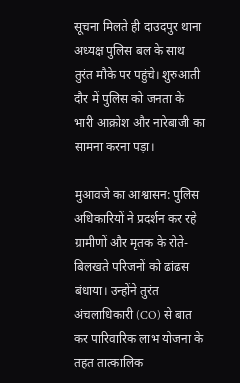सूचना मिलते ही दाउदपुर थाना अध्यक्ष पुलिस बल के साथ तुरंत मौके पर पहुंचे। शुरुआती दौर में पुलिस को जनता के भारी आक्रोश और नारेबाजी का सामना करना पड़ा।

मुआवजे का आश्वासन: पुलिस अधिकारियों ने प्रदर्शन कर रहे ग्रामीणों और मृतक के रोते-बिलखते परिजनों को ढांढस बंधाया। उन्होंने तुरंत अंचलाधिकारी (CO) से बात कर पारिवारिक लाभ योजना के तहत तात्कालिक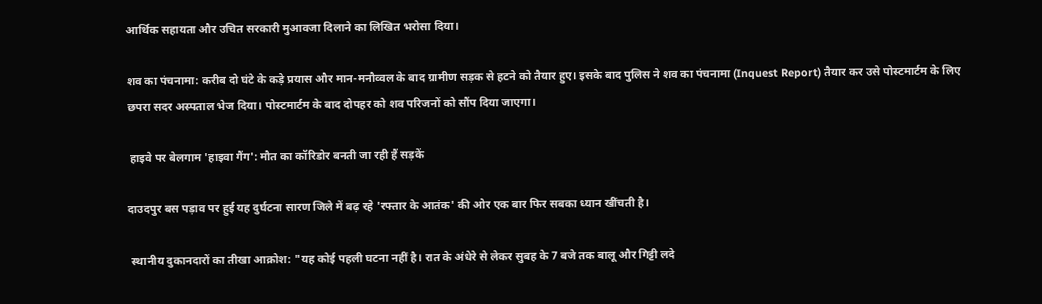आर्थिक सहायता और उचित सरकारी मुआवजा दिलाने का लिखित भरोसा दिया।

शव का पंचनामा: करीब दो घंटे के कड़े प्रयास और मान-मनौव्वल के बाद ग्रामीण सड़क से हटने को तैयार हुए। इसके बाद पुलिस ने शव का पंचनामा (Inquest Report) तैयार कर उसे पोस्टमार्टम के लिए छपरा सदर अस्पताल भेज दिया। पोस्टमार्टम के बाद दोपहर को शव परिजनों को सौंप दिया जाएगा।

 हाइवे पर बेलगाम 'हाइवा गैंग': मौत का कॉरिडोर बनती जा रही हैं सड़कें

दाउदपुर बस पड़ाव पर हुई यह दुर्घटना सारण जिले में बढ़ रहे 'रफ्तार के आतंक' की ओर एक बार फिर सबका ध्यान खींचती है।

 स्थानीय दुकानदारों का तीखा आक्रोश: "यह कोई पहली घटना नहीं है। रात के अंधेरे से लेकर सुबह के 7 बजे तक बालू और गिट्टी लदे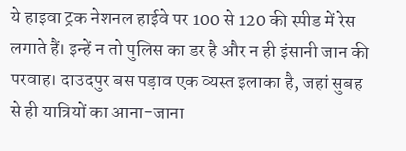ये हाइवा ट्रक नेशनल हाईवे पर 100 से 120 की स्पीड में रेस लगाते हैं। इन्हें न तो पुलिस का डर है और न ही इंसानी जान की परवाह। दाउदपुर बस पड़ाव एक व्यस्त इलाका है, जहां सुबह से ही यात्रियों का आना-जाना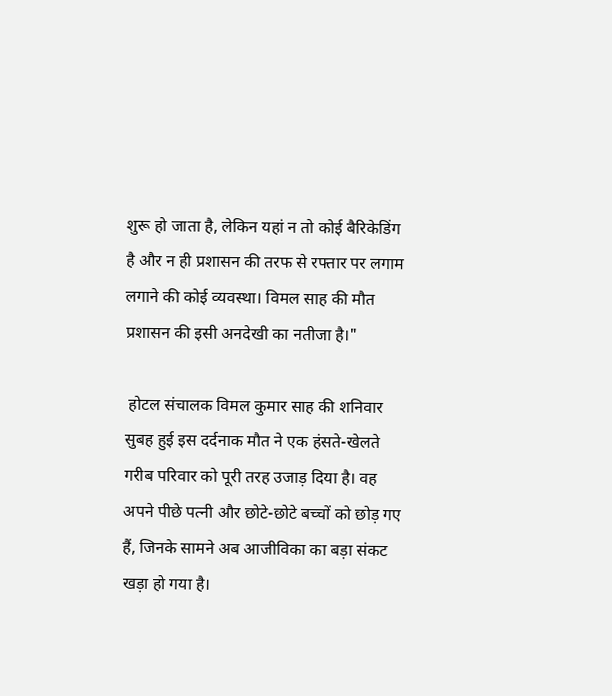शुरू हो जाता है, लेकिन यहां न तो कोई बैरिकेडिंग है और न ही प्रशासन की तरफ से रफ्तार पर लगाम लगाने की कोई व्यवस्था। विमल साह की मौत प्रशासन की इसी अनदेखी का नतीजा है।"

 होटल संचालक विमल कुमार साह की शनिवार सुबह हुई इस दर्दनाक मौत ने एक हंसते-खेलते गरीब परिवार को पूरी तरह उजाड़ दिया है। वह अपने पीछे पत्नी और छोटे-छोटे बच्चों को छोड़ गए हैं, जिनके सामने अब आजीविका का बड़ा संकट खड़ा हो गया है।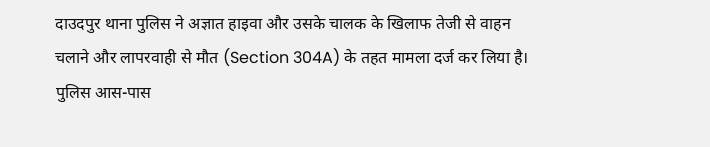दाउदपुर थाना पुलिस ने अज्ञात हाइवा और उसके चालक के खिलाफ तेजी से वाहन चलाने और लापरवाही से मौत (Section 304A) के तहत मामला दर्ज कर लिया है। पुलिस आस-पास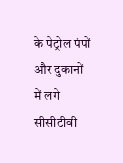के पेट्रोल पंपों और दुकानों में लगे सीसीटीवी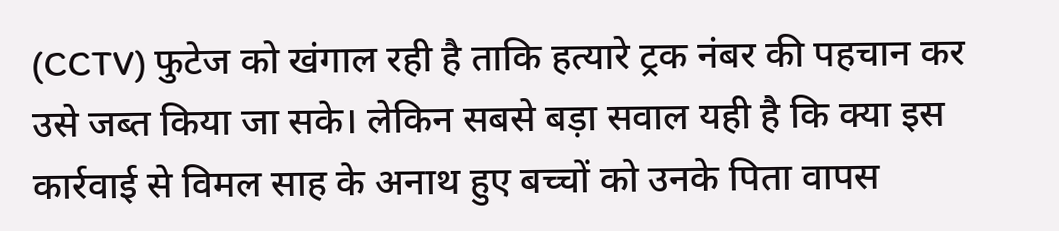(CCTV) फुटेज को खंगाल रही है ताकि हत्यारे ट्रक नंबर की पहचान कर उसे जब्त किया जा सके। लेकिन सबसे बड़ा सवाल यही है कि क्या इस कार्रवाई से विमल साह के अनाथ हुए बच्चों को उनके पिता वापस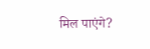मिल पाएंगे?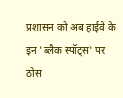प्रशासन को अब हाईवे के इन 'ब्लैक स्पॉट्स' पर ठोस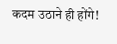कदम उठाने ही होंगे!